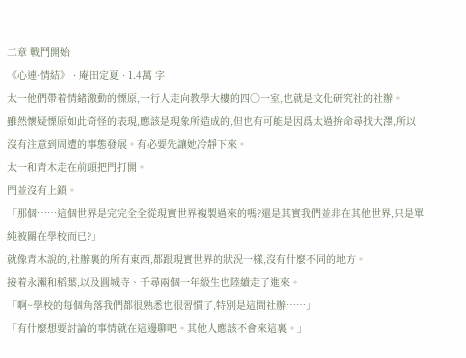二章 戰鬥開始
《心連·情結》 · 庵田定夏 · 1.4萬 字
太一他們帶着情緒激動的慄原,一行人走向教學大樓的四○一室,也就是文化研究社的社辦。
雖然懷疑慄原如此奇怪的表現,應該是現象所造成的,但也有可能是因爲太過拚命尋找大澤,所以沒有注意到周遭的事態發展。有必要先讓她冷靜下來。
太一和青木走在前頭把門打開。
門並沒有上鎖。
「那個……這個世界是完完全全從現實世界複製過來的嗎?還是其實我們並非在其他世界,只是單純被關在學校而已?」
就像青木說的,社辦裏的所有東西,都跟現實世界的狀況一樣,沒有什麼不同的地方。
接着永瀨和稻葉,以及圓城寺、千尋兩個一年級生也陸續走了進來。
「啊~學校的每個角落我們都很熟悉也很習慣了,特別是這間社辦……」
「有什麼想要討論的事情就在這邊聊吧。其他人應該不會來這裏。」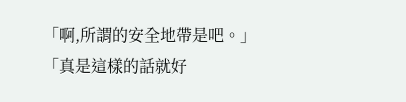「啊,所謂的安全地帶是吧。」
「真是這樣的話就好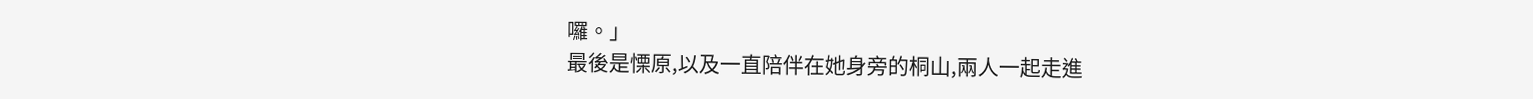囉。」
最後是慄原,以及一直陪伴在她身旁的桐山,兩人一起走進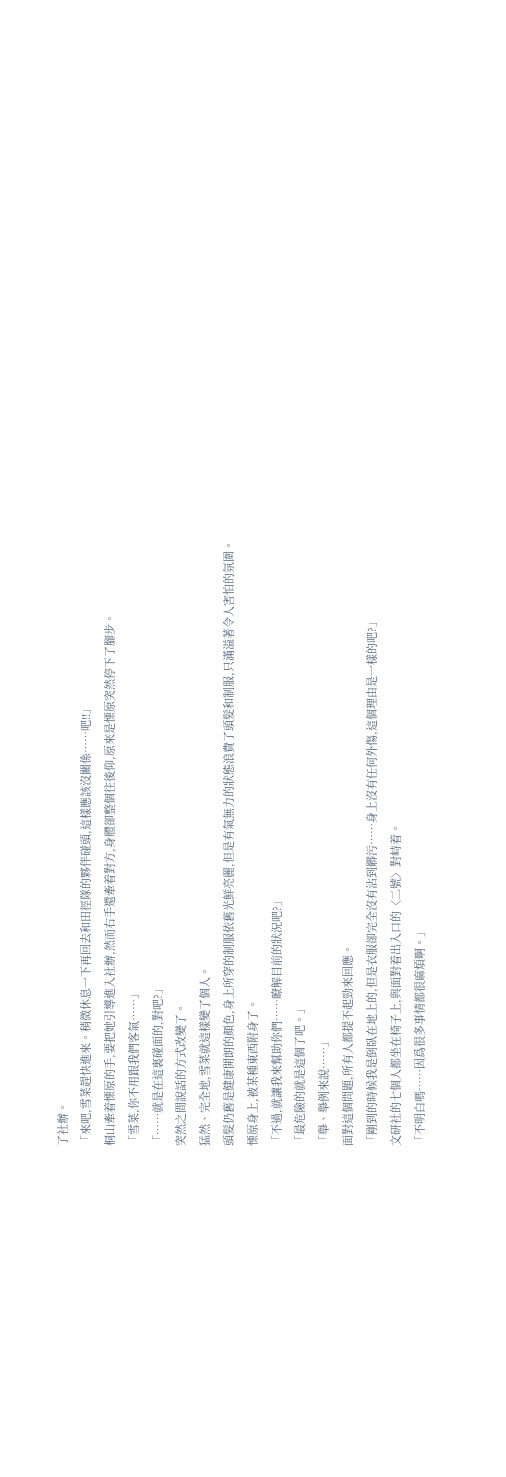了社辦。
「來吧,雪菜趕快進來。稍微休息一下再回去和田徑隊的夥伴碰頭,這樣應該沒關係……吧!!」
桐山牽着慄原的手,要把她引導進入社辦,然而右手還牽着對方,身體卻整個往後仰,原來是慄原突然停下了腳步。
「雪菜,你不用跟我們客氣……」
「……就是在這裏碰面的,對吧?」
突然之間說話的方式改變了。
猛然、完全地,雪菜就這樣變了個人。
頭髮仍舊是健康開朗的顏色,身上所穿的制服依舊光鮮亮麗,但是有氣無力的狀態浪費了頭髮和制服,只滿溢著令人害怕的氛圍。
慄原身上,被某種東西附身了。
「不過,就讓我來幫助你們……瞭解目前的狀況吧?」
「最危險的就是這個了吧。」
「舉、舉例來說……」
面對這個問題,所有人都提不起勁來回應。
「剛到的時候我是倒臥在地上的,但是衣服卻完全沒有沾到髒污……身上沒有任何外傷,這個理由是一樣的吧?」
文研社的七個人都坐在椅子上,與面對着出入口的〈二號〉對峙着。
「不明白嗎……因爲很多事情都很麻煩啊。」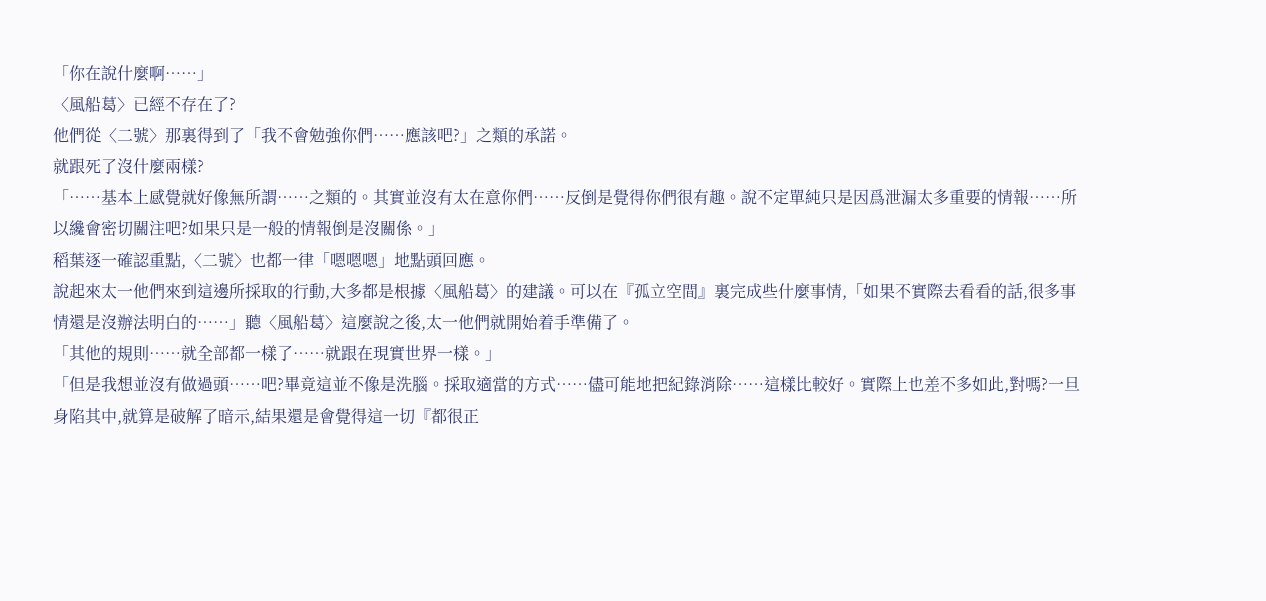「你在說什麼啊……」
〈風船葛〉已經不存在了?
他們從〈二號〉那裏得到了「我不會勉強你們……應該吧?」之類的承諾。
就跟死了沒什麼兩樣?
「……基本上感覺就好像無所謂……之類的。其實並沒有太在意你們……反倒是覺得你們很有趣。說不定單純只是因爲泄漏太多重要的情報……所以纔會密切關注吧?如果只是一般的情報倒是沒關係。」
稻葉逐一確認重點,〈二號〉也都一律「嗯嗯嗯」地點頭回應。
說起來太一他們來到這邊所採取的行動,大多都是根據〈風船葛〉的建議。可以在『孤立空間』裏完成些什麼事情,「如果不實際去看看的話,很多事情還是沒辦法明白的……」聽〈風船葛〉這麼說之後,太一他們就開始着手準備了。
「其他的規則……就全部都一樣了……就跟在現實世界一樣。」
「但是我想並沒有做過頭……吧?畢竟這並不像是洗腦。採取適當的方式……儘可能地把紀錄消除……這樣比較好。實際上也差不多如此,對嗎?一旦身陷其中,就算是破解了暗示,結果還是會覺得這一切『都很正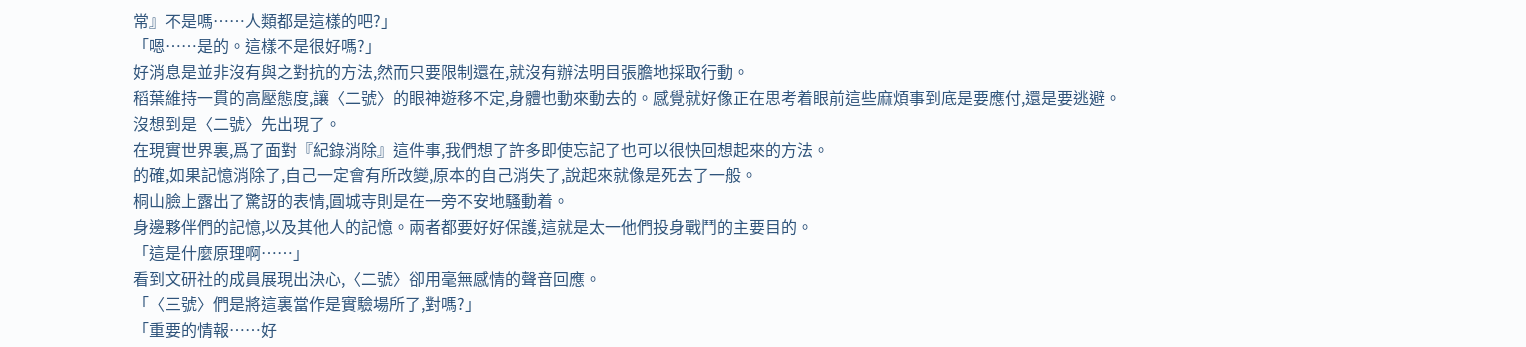常』不是嗎……人類都是這樣的吧?」
「嗯……是的。這樣不是很好嗎?」
好消息是並非沒有與之對抗的方法,然而只要限制還在,就沒有辦法明目張膽地採取行動。
稻葉維持一貫的高壓態度,讓〈二號〉的眼神遊移不定,身體也動來動去的。感覺就好像正在思考着眼前這些麻煩事到底是要應付,還是要逃避。
沒想到是〈二號〉先出現了。
在現實世界裏,爲了面對『紀錄消除』這件事,我們想了許多即使忘記了也可以很快回想起來的方法。
的確,如果記憶消除了,自己一定會有所改變,原本的自己消失了,說起來就像是死去了一般。
桐山臉上露出了驚訝的表情,圓城寺則是在一旁不安地騷動着。
身邊夥伴們的記憶,以及其他人的記憶。兩者都要好好保護,這就是太一他們投身戰鬥的主要目的。
「這是什麼原理啊……」
看到文研社的成員展現出決心,〈二號〉卻用毫無感情的聲音回應。
「〈三號〉們是將這裏當作是實驗場所了,對嗎?」
「重要的情報……好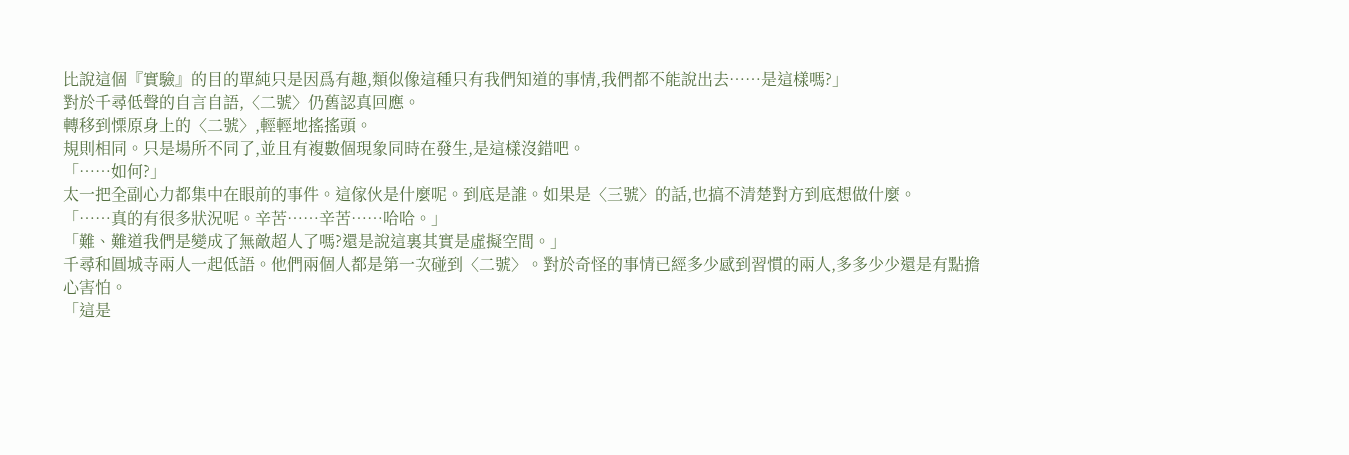比說這個『實驗』的目的單純只是因爲有趣,類似像這種只有我們知道的事情,我們都不能說出去……是這樣嗎?」
對於千尋低聲的自言自語,〈二號〉仍舊認真回應。
轉移到慄原身上的〈二號〉,輕輕地搖搖頭。
規則相同。只是場所不同了,並且有複數個現象同時在發生,是這樣沒錯吧。
「……如何?」
太一把全副心力都集中在眼前的事件。這傢伙是什麼呢。到底是誰。如果是〈三號〉的話,也搞不清楚對方到底想做什麼。
「……真的有很多狀況呢。辛苦……辛苦……哈哈。」
「難、難道我們是變成了無敵超人了嗎?還是說這裏其實是虛擬空間。」
千尋和圓城寺兩人一起低語。他們兩個人都是第一次碰到〈二號〉。對於奇怪的事情已經多少感到習慣的兩人,多多少少還是有點擔心害怕。
「這是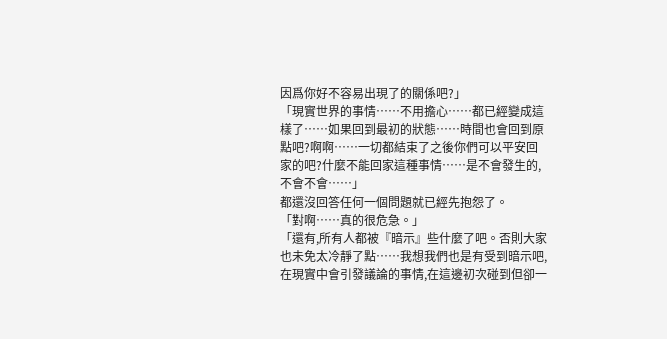因爲你好不容易出現了的關係吧?」
「現實世界的事情……不用擔心……都已經變成這樣了……如果回到最初的狀態……時間也會回到原點吧?啊啊……一切都結束了之後你們可以平安回家的吧?什麼不能回家這種事情……是不會發生的,不會不會……」
都還沒回答任何一個問題就已經先抱怨了。
「對啊……真的很危急。」
「還有,所有人都被『暗示』些什麼了吧。否則大家也未免太冷靜了點……我想我們也是有受到暗示吧,在現實中會引發議論的事情,在這邊初次碰到但卻一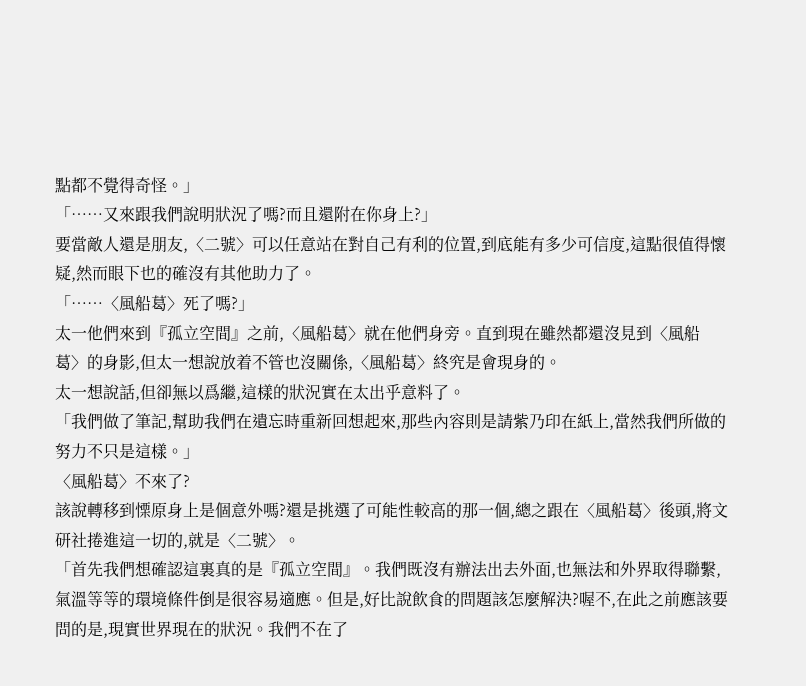點都不覺得奇怪。」
「……又來跟我們說明狀況了嗎?而且還附在你身上?」
要當敵人還是朋友,〈二號〉可以任意站在對自己有利的位置,到底能有多少可信度,這點很值得懷疑,然而眼下也的確沒有其他助力了。
「……〈風船葛〉死了嗎?」
太一他們來到『孤立空間』之前,〈風船葛〉就在他們身旁。直到現在雖然都還沒見到〈風船葛〉的身影,但太一想說放着不管也沒關係,〈風船葛〉終究是會現身的。
太一想說話,但卻無以爲繼,這樣的狀況實在太出乎意料了。
「我們做了筆記,幫助我們在遺忘時重新回想起來,那些內容則是請紫乃印在紙上,當然我們所做的努力不只是這樣。」
〈風船葛〉不來了?
該說轉移到慄原身上是個意外嗎?還是挑選了可能性較高的那一個,總之跟在〈風船葛〉後頭,將文研社捲進這一切的,就是〈二號〉。
「首先我們想確認這裏真的是『孤立空間』。我們既沒有辦法出去外面,也無法和外界取得聯繫,氣溫等等的環境條件倒是很容易適應。但是,好比說飲食的問題該怎麼解決?喔不,在此之前應該要問的是,現實世界現在的狀況。我們不在了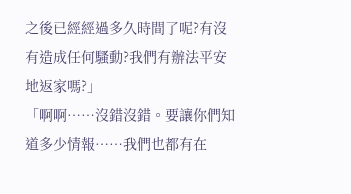之後已經經過多久時間了呢?有沒有造成任何騷動?我們有辦法平安地返家嗎?」
「啊啊……沒錯沒錯。要讓你們知道多少情報……我們也都有在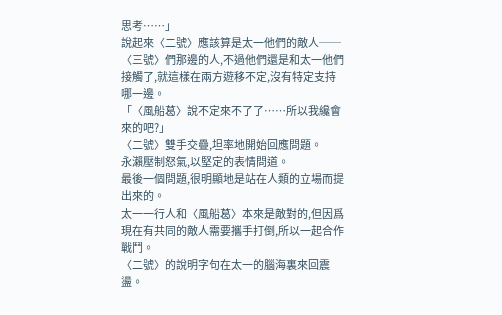思考……」
說起來〈二號〉應該算是太一他們的敵人──〈三號〉們那邊的人,不過他們還是和太一他們接觸了,就這樣在兩方遊移不定,沒有特定支持哪一邊。
「〈風船葛〉說不定來不了了……所以我纔會來的吧?」
〈二號〉雙手交疊,坦率地開始回應問題。
永瀨壓制怒氣,以堅定的表情問道。
最後一個問題,很明顯地是站在人類的立場而提出來的。
太一一行人和〈風船葛〉本來是敵對的,但因爲現在有共同的敵人需要攜手打倒,所以一起合作戰鬥。
〈二號〉的說明字句在太一的腦海裏來回震盪。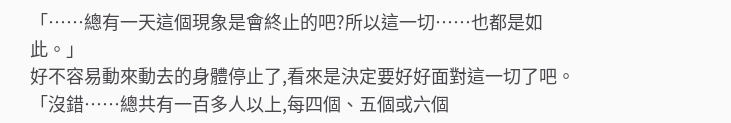「……總有一天這個現象是會終止的吧?所以這一切……也都是如此。」
好不容易動來動去的身體停止了,看來是決定要好好面對這一切了吧。
「沒錯……總共有一百多人以上,每四個、五個或六個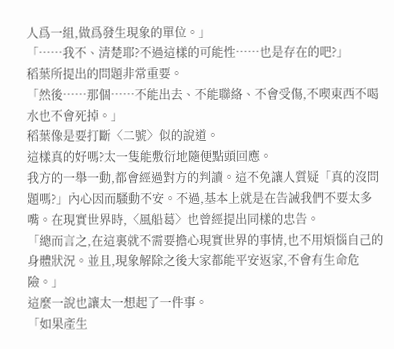人爲一組,做爲發生現象的單位。」
「……我不、清楚耶?不過這樣的可能性……也是存在的吧?」
稻葉所提出的問題非常重要。
「然後……那個……不能出去、不能聯絡、不會受傷,不喫東西不喝水也不會死掉。」
稻葉像是要打斷〈二號〉似的說道。
這樣真的好嗎?太一隻能敷衍地隨便點頭回應。
我方的一舉一動,都會經過對方的判讀。這不免讓人質疑「真的沒問題嗎?」內心因而騷動不安。不過,基本上就是在告誡我們不要太多嘴。在現實世界時,〈風船葛〉也曾經提出同樣的忠告。
「總而言之,在這裏就不需要擔心現實世界的事情,也不用煩惱自己的身體狀況。並且,現象解除之後大家都能平安返家,不會有生命危險。」
這麼一說也讓太一想起了一件事。
「如果產生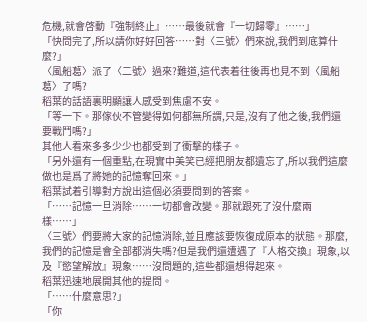危機,就會啓動『強制終止』……最後就會『一切歸零』……」
「快問完了,所以請你好好回答……對〈三號〉們來說,我們到底算什麼?」
〈風船葛〉派了〈二號〉過來?難道,這代表着往後再也見不到〈風船葛〉了嗎?
稻葉的話語裏明顯讓人感受到焦慮不安。
「等一下。那傢伙不管變得如何都無所謂,只是,沒有了他之後,我們還要戰鬥嗎?」
其他人看來多多少少也都受到了衝擊的樣子。
「另外還有一個重點,在現實中美笑已經把朋友都遺忘了,所以我們這麼做也是爲了將她的記憶奪回來。」
稻葉試着引導對方說出這個必須要問到的答案。
「……記憶一旦消除……一切都會改變。那就跟死了沒什麼兩樣……」
〈三號〉們要將大家的記憶消除,並且應該要恢復成原本的狀態。那麼,我們的記憶是會全部都消失嗎?但是我們還遭遇了『人格交換』現象,以及『慾望解放』現象……沒問題的,這些都還想得起來。
稻葉迅速地展開其他的提問。
「……什麼意思?」
「你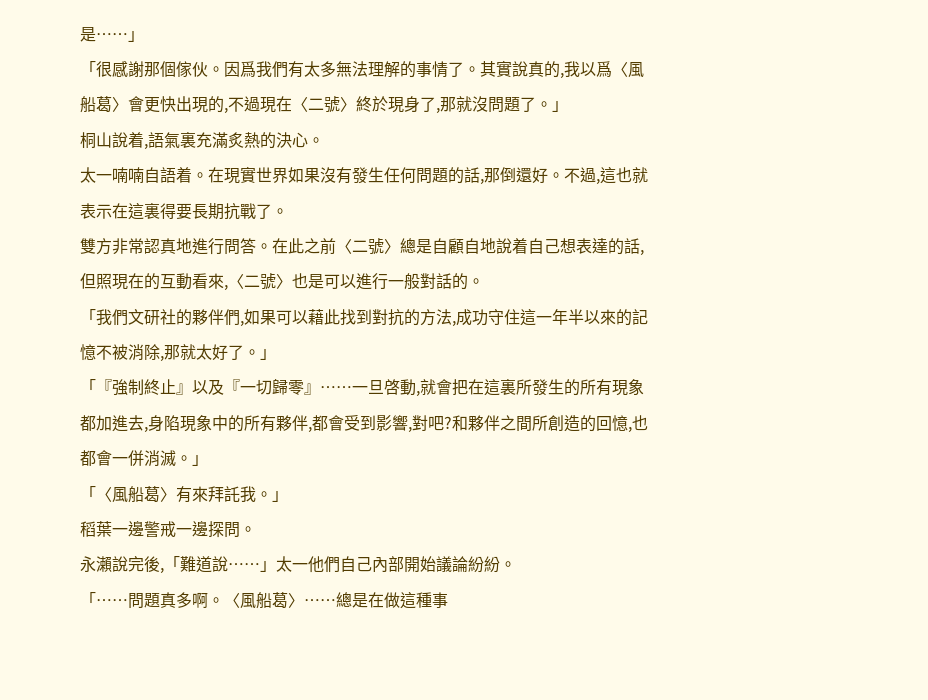是……」
「很感謝那個傢伙。因爲我們有太多無法理解的事情了。其實說真的,我以爲〈風船葛〉會更快出現的,不過現在〈二號〉終於現身了,那就沒問題了。」
桐山說着,語氣裏充滿炙熱的決心。
太一喃喃自語着。在現實世界如果沒有發生任何問題的話,那倒還好。不過,這也就表示在這裏得要長期抗戰了。
雙方非常認真地進行問答。在此之前〈二號〉總是自顧自地說着自己想表達的話,但照現在的互動看來,〈二號〉也是可以進行一般對話的。
「我們文研社的夥伴們,如果可以藉此找到對抗的方法,成功守住這一年半以來的記憶不被消除,那就太好了。」
「『強制終止』以及『一切歸零』……一旦啓動,就會把在這裏所發生的所有現象都加進去,身陷現象中的所有夥伴,都會受到影響,對吧?和夥伴之間所創造的回憶,也都會一併消滅。」
「〈風船葛〉有來拜託我。」
稻葉一邊警戒一邊探問。
永瀨說完後,「難道說……」太一他們自己內部開始議論紛紛。
「……問題真多啊。〈風船葛〉……總是在做這種事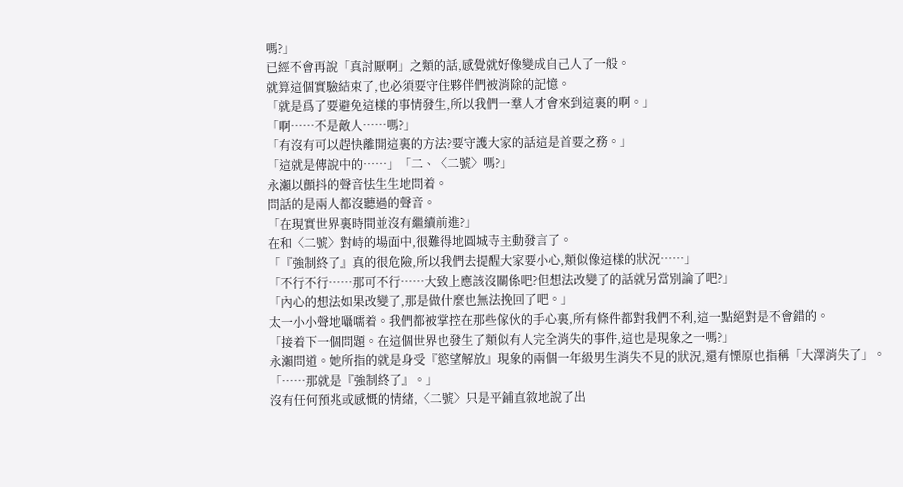嗎?」
已經不會再說「真討厭啊」之類的話,感覺就好像變成自己人了一般。
就算這個實驗結束了,也必須要守住夥伴們被消除的記憶。
「就是爲了要避免這樣的事情發生,所以我們一羣人才會來到這裏的啊。」
「啊……不是敵人……嗎?」
「有沒有可以趕快離開這裏的方法?要守護大家的話這是首要之務。」
「這就是傳說中的……」「二、〈二號〉嗎?」
永瀨以顫抖的聲音怯生生地問着。
問話的是兩人都沒聽過的聲音。
「在現實世界裏時間並沒有繼續前進?」
在和〈二號〉對峙的場面中,很難得地圓城寺主動發言了。
「『強制終了』真的很危險,所以我們去提醒大家要小心,類似像這樣的狀況……」
「不行不行……那可不行……大致上應該沒關係吧?但想法改變了的話就另當別論了吧?」
「內心的想法如果改變了,那是做什麼也無法挽回了吧。」
太一小小聲地囁嚅着。我們都被掌控在那些傢伙的手心裏,所有條件都對我們不利,這一點絕對是不會錯的。
「接着下一個問題。在這個世界也發生了類似有人完全消失的事件,這也是現象之一嗎?」
永瀨問道。她所指的就是身受『慾望解放』現象的兩個一年級男生消失不見的狀況,還有慄原也指稱「大澤消失了」。
「……那就是『強制終了』。」
沒有任何預兆或感慨的情緒,〈二號〉只是平鋪直敘地說了出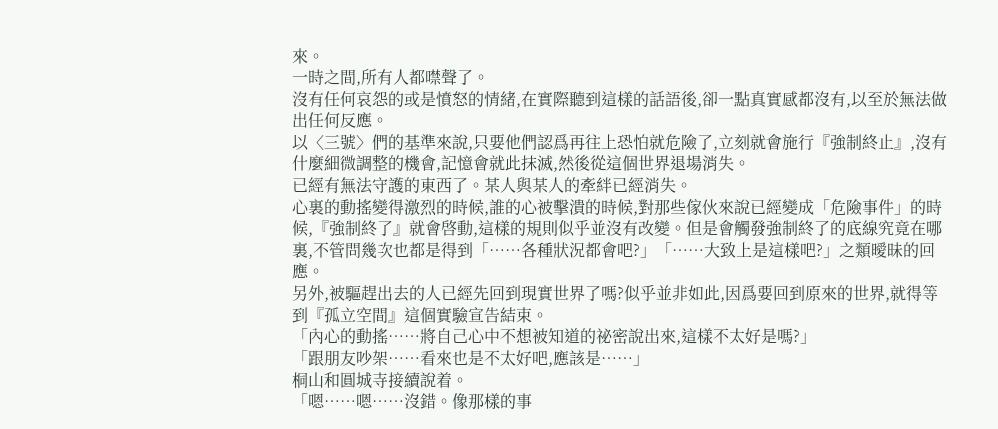來。
一時之間,所有人都噤聲了。
沒有任何哀怨的或是憤怒的情緒,在實際聽到這樣的話語後,卻一點真實感都沒有,以至於無法做出任何反應。
以〈三號〉們的基準來說,只要他們認爲再往上恐怕就危險了,立刻就會施行『強制終止』,沒有什麼細微調整的機會,記憶會就此抹滅,然後從這個世界退場消失。
已經有無法守護的東西了。某人與某人的牽絆已經消失。
心裏的動搖變得激烈的時候,誰的心被擊潰的時候,對那些傢伙來說已經變成「危險事件」的時候,『強制終了』就會啓動,這樣的規則似乎並沒有改變。但是會觸發強制終了的底線究竟在哪裏,不管問幾次也都是得到「……各種狀況都會吧?」「……大致上是這樣吧?」之類曖昧的回應。
另外,被驅趕出去的人已經先回到現實世界了嗎?似乎並非如此,因爲要回到原來的世界,就得等到『孤立空間』這個實驗宣告結束。
「內心的動搖……將自己心中不想被知道的祕密說出來,這樣不太好是嗎?」
「跟朋友吵架……看來也是不太好吧,應該是……」
桐山和圓城寺接續說着。
「嗯……嗯……沒錯。像那樣的事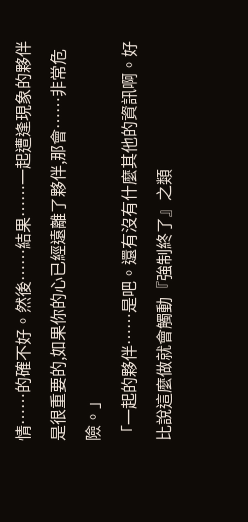情……的確不好。然後……結果……一起遭逢現象的夥伴是很重要的,如果你的心已經遠離了夥伴,那會……非常危險。」
「一起的夥伴……是吧。還有沒有什麼其他的資訊啊。好比說這麼做就會觸動『強制終了』之類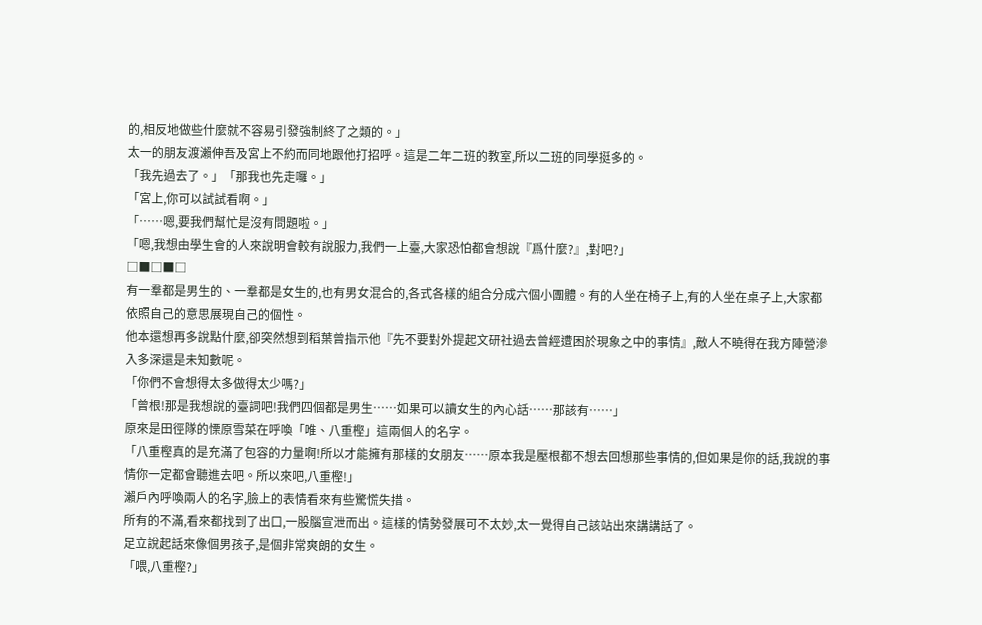的,相反地做些什麼就不容易引發強制終了之類的。」
太一的朋友渡瀨伸吾及宮上不約而同地跟他打招呼。這是二年二班的教室,所以二班的同學挺多的。
「我先過去了。」「那我也先走囉。」
「宮上,你可以試試看啊。」
「……嗯,要我們幫忙是沒有問題啦。」
「嗯,我想由學生會的人來說明會較有說服力,我們一上臺,大家恐怕都會想說『爲什麼?』,對吧?」
□■□■□
有一羣都是男生的、一羣都是女生的,也有男女混合的,各式各樣的組合分成六個小團體。有的人坐在椅子上,有的人坐在桌子上,大家都依照自己的意思展現自己的個性。
他本還想再多說點什麼,卻突然想到稻葉曾指示他『先不要對外提起文研社過去曾經遭困於現象之中的事情』,敵人不曉得在我方陣營滲入多深還是未知數呢。
「你們不會想得太多做得太少嗎?」
「曾根!那是我想說的臺詞吧!我們四個都是男生……如果可以讀女生的內心話……那該有……」
原來是田徑隊的慄原雪菜在呼喚「唯、八重樫」這兩個人的名字。
「八重樫真的是充滿了包容的力量啊!所以才能擁有那樣的女朋友……原本我是壓根都不想去回想那些事情的,但如果是你的話,我說的事情你一定都會聽進去吧。所以來吧,八重樫!」
瀨戶內呼喚兩人的名字,臉上的表情看來有些驚慌失措。
所有的不滿,看來都找到了出口,一股腦宣泄而出。這樣的情勢發展可不太妙,太一覺得自己該站出來講講話了。
足立說起話來像個男孩子,是個非常爽朗的女生。
「喂,八重樫?」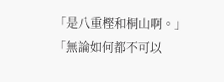「是八重樫和桐山啊。」
「無論如何都不可以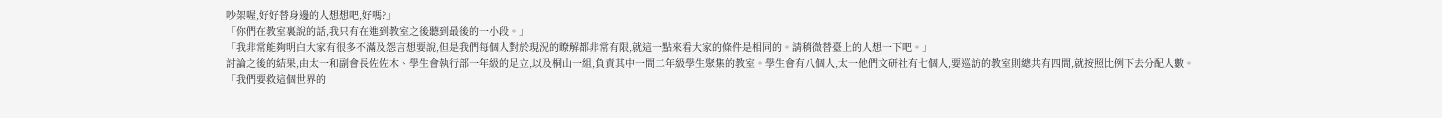吵架喔,好好替身邊的人想想吧,好嗎?」
「你們在教室裏說的話,我只有在進到教室之後聽到最後的一小段。」
「我非常能夠明白大家有很多不滿及怨言想要說,但是我們每個人對於現況的瞭解都非常有限,就這一點來看大家的條件是相同的。請稍微替臺上的人想一下吧。」
討論之後的結果,由太一和副會長佐佐木、學生會執行部一年級的足立,以及桐山一組,負責其中一間二年級學生聚集的教室。學生會有八個人,太一他們文研社有七個人,要巡訪的教室則總共有四間,就按照比例下去分配人數。
「我們要救這個世界的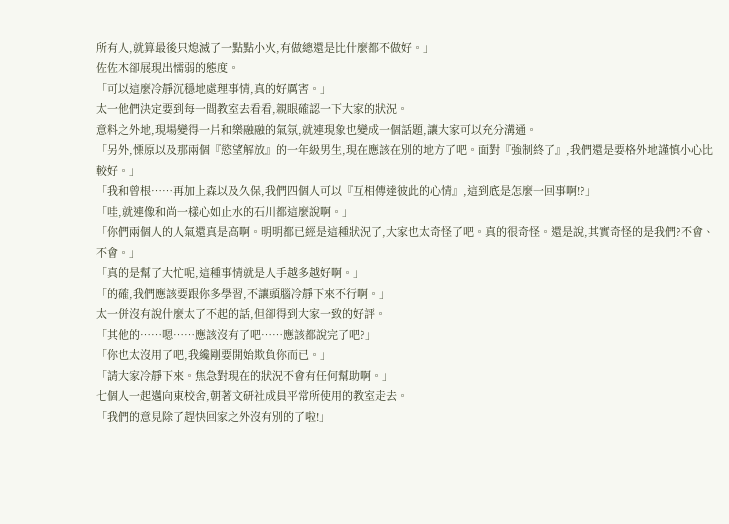所有人,就算最後只熄滅了一點點小火,有做總還是比什麼都不做好。」
佐佐木卻展現出懦弱的態度。
「可以這麼冷靜沉穩地處理事情,真的好厲害。」
太一他們決定要到每一間教室去看看,親眼確認一下大家的狀況。
意料之外地,現場變得一片和樂融融的氣氛,就連現象也變成一個話題,讓大家可以充分溝通。
「另外,慄原以及那兩個『慾望解放』的一年級男生,現在應該在別的地方了吧。面對『強制終了』,我們還是要格外地謹慎小心比較好。」
「我和曾根……再加上森以及久保,我們四個人可以『互相傳達彼此的心情』,這到底是怎麼一回事啊!?」
「哇,就連像和尚一樣心如止水的石川都這麼說啊。」
「你們兩個人的人氣還真是高啊。明明都已經是這種狀況了,大家也太奇怪了吧。真的很奇怪。還是說,其實奇怪的是我們?不會、不會。」
「真的是幫了大忙呢,這種事情就是人手越多越好啊。」
「的確,我們應該要跟你多學習,不讓頭腦冷靜下來不行啊。」
太一併沒有說什麼太了不起的話,但卻得到大家一致的好評。
「其他的……嗯……應該沒有了吧……應該都說完了吧?」
「你也太沒用了吧,我纔剛要開始欺負你而已。」
「請大家冷靜下來。焦急對現在的狀況不會有任何幫助啊。」
七個人一起邁向東校舍,朝著文研社成員平常所使用的教室走去。
「我們的意見除了趕快回家之外沒有別的了啦!」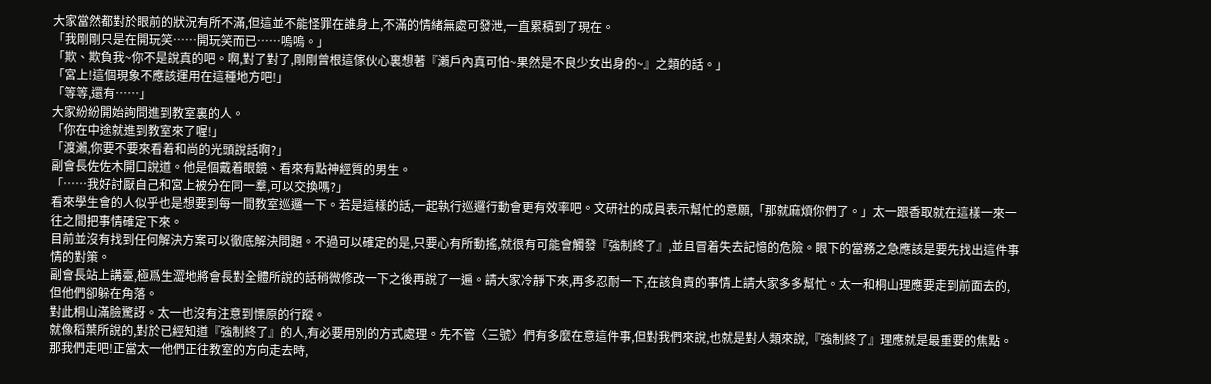大家當然都對於眼前的狀況有所不滿,但這並不能怪罪在誰身上,不滿的情緒無處可發泄,一直累積到了現在。
「我剛剛只是在開玩笑……開玩笑而已……嗚嗚。」
「欺、欺負我~你不是說真的吧。啊,對了對了,剛剛曾根這傢伙心裏想著『瀨戶內真可怕~果然是不良少女出身的~』之類的話。」
「宮上!這個現象不應該運用在這種地方吧!」
「等等,還有……」
大家紛紛開始詢問進到教室裏的人。
「你在中途就進到教室來了喔!」
「渡瀨,你要不要來看着和尚的光頭說話啊?」
副會長佐佐木開口說道。他是個戴着眼鏡、看來有點神經質的男生。
「……我好討厭自己和宮上被分在同一羣,可以交換嗎?」
看來學生會的人似乎也是想要到每一間教室巡邏一下。若是這樣的話,一起執行巡邏行動會更有效率吧。文研社的成員表示幫忙的意願,「那就麻煩你們了。」太一跟香取就在這樣一來一往之間把事情確定下來。
目前並沒有找到任何解決方案可以徹底解決問題。不過可以確定的是,只要心有所動搖,就很有可能會觸發『強制終了』,並且冒着失去記憶的危險。眼下的當務之急應該是要先找出這件事情的對策。
副會長站上講臺,極爲生澀地將會長對全體所說的話稍微修改一下之後再說了一遍。請大家冷靜下來,再多忍耐一下,在該負責的事情上請大家多多幫忙。太一和桐山理應要走到前面去的,但他們卻躲在角落。
對此桐山滿臉驚訝。太一也沒有注意到慄原的行蹤。
就像稻葉所說的,對於已經知道『強制終了』的人,有必要用別的方式處理。先不管〈三號〉們有多麼在意這件事,但對我們來說,也就是對人類來說,『強制終了』理應就是最重要的焦點。
那我們走吧!正當太一他們正往教室的方向走去時,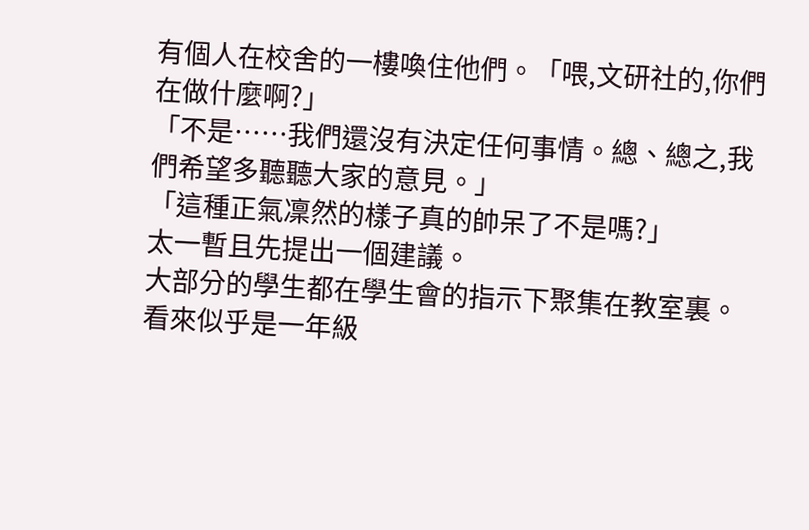有個人在校舍的一樓喚住他們。「喂,文研社的,你們在做什麼啊?」
「不是……我們還沒有決定任何事情。總、總之,我們希望多聽聽大家的意見。」
「這種正氣凜然的樣子真的帥呆了不是嗎?」
太一暫且先提出一個建議。
大部分的學生都在學生會的指示下聚集在教室裏。看來似乎是一年級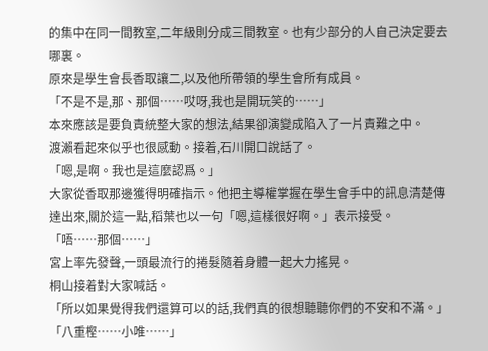的集中在同一間教室,二年級則分成三間教室。也有少部分的人自己決定要去哪裏。
原來是學生會長香取讓二,以及他所帶領的學生會所有成員。
「不是不是,那、那個……哎呀,我也是開玩笑的……」
本來應該是要負責統整大家的想法,結果卻演變成陷入了一片責難之中。
渡瀨看起來似乎也很感動。接着,石川開口說話了。
「嗯,是啊。我也是這麼認爲。」
大家從香取那邊獲得明確指示。他把主導權掌握在學生會手中的訊息清楚傳達出來,關於這一點,稻葉也以一句「嗯,這樣很好啊。」表示接受。
「唔……那個……」
宮上率先發聲,一頭最流行的捲髮隨着身體一起大力搖晃。
桐山接着對大家喊話。
「所以如果覺得我們還算可以的話,我們真的很想聽聽你們的不安和不滿。」
「八重樫……小唯……」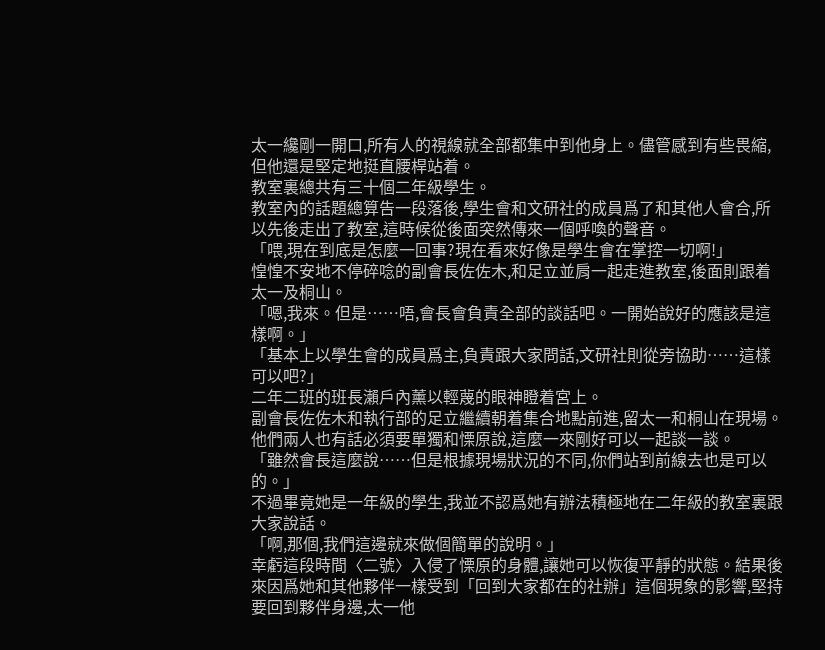太一纔剛一開口,所有人的視線就全部都集中到他身上。儘管感到有些畏縮,但他還是堅定地挺直腰桿站着。
教室裏總共有三十個二年級學生。
教室內的話題總算告一段落後,學生會和文研社的成員爲了和其他人會合,所以先後走出了教室,這時候從後面突然傳來一個呼喚的聲音。
「喂,現在到底是怎麼一回事?現在看來好像是學生會在掌控一切啊!」
惶惶不安地不停碎唸的副會長佐佐木,和足立並肩一起走進教室,後面則跟着太一及桐山。
「嗯,我來。但是……唔,會長會負責全部的談話吧。一開始說好的應該是這樣啊。」
「基本上以學生會的成員爲主,負責跟大家問話,文研社則從旁協助……這樣可以吧?」
二年二班的班長瀨戶內薰以輕蔑的眼神瞪着宮上。
副會長佐佐木和執行部的足立繼續朝着集合地點前進,留太一和桐山在現場。他們兩人也有話必須要單獨和慄原說,這麼一來剛好可以一起談一談。
「雖然會長這麼說……但是根據現場狀況的不同,你們站到前線去也是可以的。」
不過畢竟她是一年級的學生,我並不認爲她有辦法積極地在二年級的教室裏跟大家說話。
「啊,那個,我們這邊就來做個簡單的說明。」
幸虧這段時間〈二號〉入侵了慄原的身體,讓她可以恢復平靜的狀態。結果後來因爲她和其他夥伴一樣受到「回到大家都在的社辦」這個現象的影響,堅持要回到夥伴身邊,太一他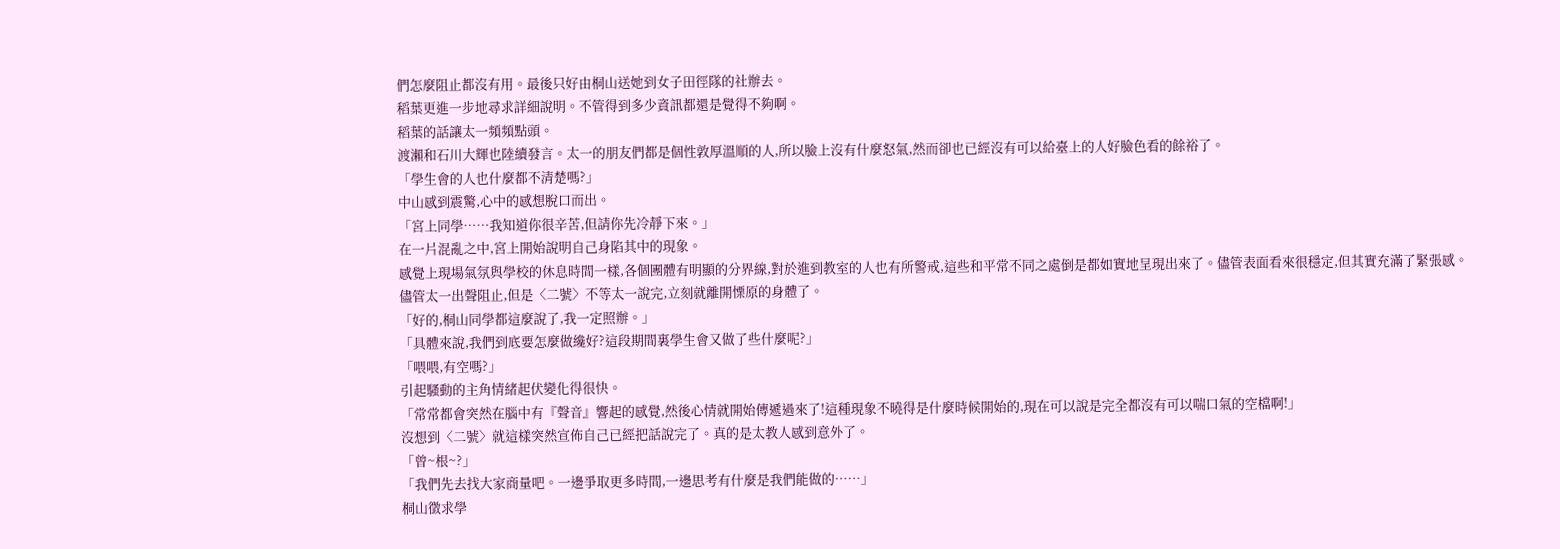們怎麼阻止都沒有用。最後只好由桐山送她到女子田徑隊的社辦去。
稻葉更進一步地尋求詳細說明。不管得到多少資訊都還是覺得不夠啊。
稻葉的話讓太一頻頻點頭。
渡瀨和石川大輝也陸續發言。太一的朋友們都是個性敦厚溫順的人,所以臉上沒有什麼怒氣,然而卻也已經沒有可以給臺上的人好臉色看的餘裕了。
「學生會的人也什麼都不清楚嗎?」
中山感到震驚,心中的感想脫口而出。
「宮上同學……我知道你很辛苦,但請你先冷靜下來。」
在一片混亂之中,宮上開始說明自己身陷其中的現象。
感覺上現場氣氛與學校的休息時間一樣,各個團體有明顯的分界線,對於進到教室的人也有所警戒,這些和平常不同之處倒是都如實地呈現出來了。儘管表面看來很穩定,但其實充滿了緊張感。
儘管太一出聲阻止,但是〈二號〉不等太一說完,立刻就離開慄原的身體了。
「好的,桐山同學都這麼說了,我一定照辦。」
「具體來說,我們到底要怎麼做纔好?這段期間裏學生會又做了些什麼呢?」
「喂喂,有空嗎?」
引起騷動的主角情緒起伏變化得很快。
「常常都會突然在腦中有『聲音』響起的感覺,然後心情就開始傳遞過來了!這種現象不曉得是什麼時候開始的,現在可以說是完全都沒有可以喘口氣的空檔啊!」
沒想到〈二號〉就這樣突然宣佈自己已經把話說完了。真的是太教人感到意外了。
「曾~根~?」
「我們先去找大家商量吧。一邊爭取更多時間,一邊思考有什麼是我們能做的……」
桐山徵求學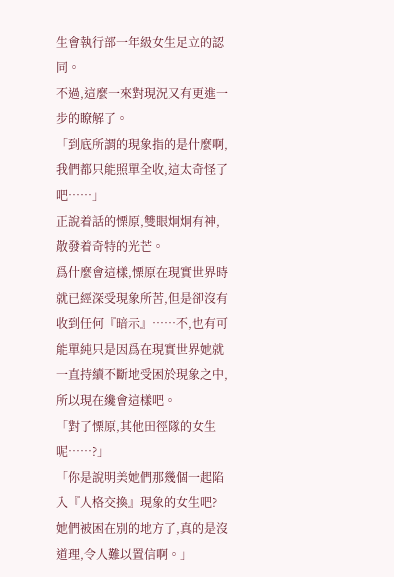生會執行部一年級女生足立的認同。
不過,這麼一來對現況又有更進一步的瞭解了。
「到底所謂的現象指的是什麼啊,我們都只能照單全收,這太奇怪了吧……」
正說着話的慄原,雙眼炯炯有神,散發着奇特的光芒。
爲什麼會這樣,慄原在現實世界時就已經深受現象所苦,但是卻沒有收到任何『暗示』……不,也有可能單純只是因爲在現實世界她就一直持續不斷地受困於現象之中,所以現在纔會這樣吧。
「對了慄原,其他田徑隊的女生呢……?」
「你是說明美她們那幾個一起陷入『人格交換』現象的女生吧?她們被困在別的地方了,真的是沒道理,令人難以置信啊。」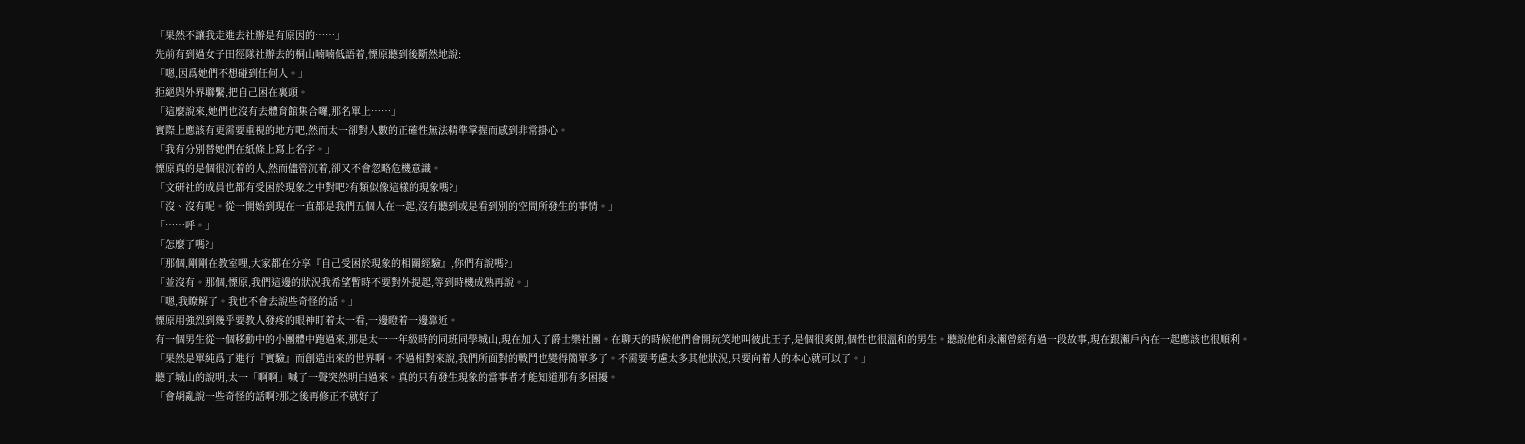「果然不讓我走進去社辦是有原因的……」
先前有到過女子田徑隊社辦去的桐山喃喃低語着,慄原聽到後斷然地說:
「嗯,因爲她們不想碰到任何人。」
拒絕與外界聯繫,把自己困在裏頭。
「這麼說來,她們也沒有去體育館集合囉,那名單上……」
實際上應該有更需要重視的地方吧,然而太一卻對人數的正確性無法精準掌握而感到非常掛心。
「我有分別替她們在紙條上寫上名字。」
慄原真的是個很沉着的人,然而儘管沉着,卻又不會忽略危機意識。
「文研社的成員也都有受困於現象之中對吧?有類似像這樣的現象嗎?」
「沒、沒有呢。從一開始到現在一直都是我們五個人在一起,沒有聽到或是看到別的空間所發生的事情。」
「……呼。」
「怎麼了嗎?」
「那個,剛剛在教室哩,大家都在分享『自己受困於現象的相關經驗』,你們有說嗎?」
「並沒有。那個,慄原,我們這邊的狀況我希望暫時不要對外提起,等到時機成熟再說。」
「嗯,我瞭解了。我也不會去說些奇怪的話。」
慄原用強烈到幾乎要教人發疼的眼神盯着太一看,一邊瞪着一邊靠近。
有一個男生從一個移動中的小團體中跑過來,那是太一一年級時的同班同學城山,現在加入了爵士樂社團。在聊天的時候他們會開玩笑地叫彼此王子,是個很爽朗,個性也很溫和的男生。聽說他和永瀨曾經有過一段故事,現在跟瀨戶內在一起應該也很順利。
「果然是單純爲了進行『實驗』而創造出來的世界啊。不過相對來說,我們所面對的戰鬥也變得簡單多了。不需要考慮太多其他狀況,只要向着人的本心就可以了。」
聽了城山的說明,太一「啊啊」喊了一聲突然明白過來。真的只有發生現象的當事者才能知道那有多困擾。
「會胡亂說一些奇怪的話啊?那之後再修正不就好了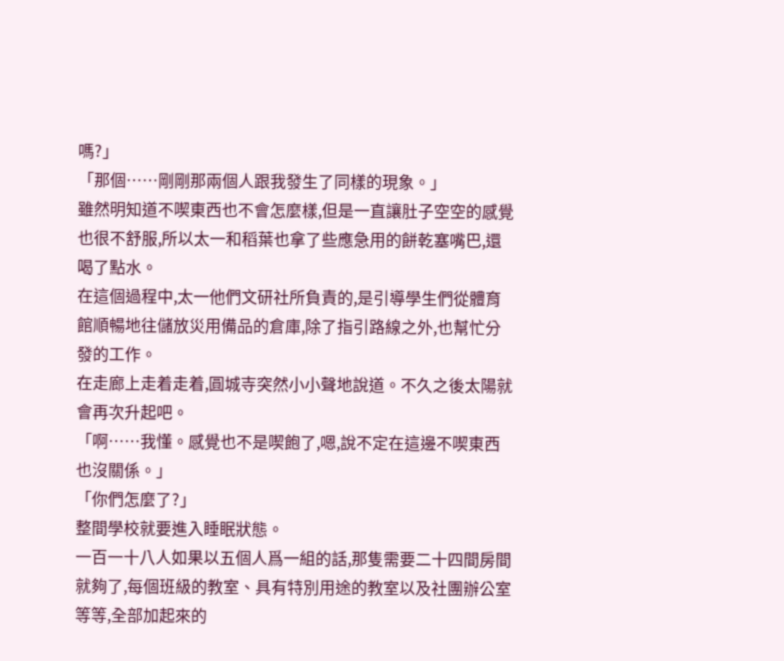嗎?」
「那個……剛剛那兩個人跟我發生了同樣的現象。」
雖然明知道不喫東西也不會怎麼樣,但是一直讓肚子空空的感覺也很不舒服,所以太一和稻葉也拿了些應急用的餅乾塞嘴巴,還喝了點水。
在這個過程中,太一他們文研社所負責的,是引導學生們從體育館順暢地往儲放災用備品的倉庫,除了指引路線之外,也幫忙分發的工作。
在走廊上走着走着,圓城寺突然小小聲地說道。不久之後太陽就會再次升起吧。
「啊……我懂。感覺也不是喫飽了,嗯,說不定在這邊不喫東西也沒關係。」
「你們怎麼了?」
整間學校就要進入睡眠狀態。
一百一十八人如果以五個人爲一組的話,那隻需要二十四間房間就夠了,每個班級的教室、具有特別用途的教室以及社團辦公室等等,全部加起來的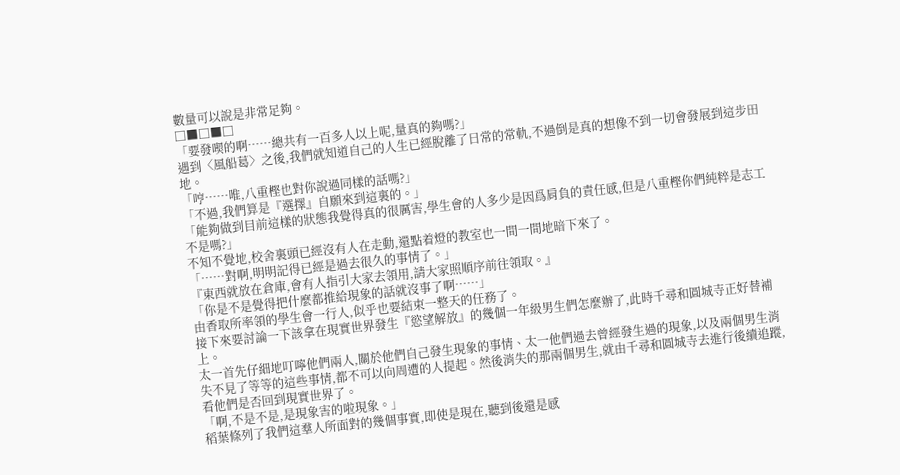數量可以說是非常足夠。
□■□■□
「要發喫的啊……總共有一百多人以上呢,量真的夠嗎?」
遇到〈風船葛〉之後,我們就知道自己的人生已經脫離了日常的常軌,不過倒是真的想像不到一切會發展到這步田地。
「哼……唯,八重樫也對你說過同樣的話嗎?」
「不過,我們算是『選擇』自願來到這裏的。」
「能夠做到目前這樣的狀態我覺得真的很厲害,學生會的人多少是因爲肩負的責任感,但是八重樫你們純粹是志工不是嗎?」
不知不覺地,校舍裏頭已經沒有人在走動,還點着燈的教室也一間一間地暗下來了。
「……對啊,明明記得已經是過去很久的事情了。」
『東西就放在倉庫,會有人指引大家去領用,請大家照順序前往領取。』
「你是不是覺得把什麼都推給現象的話就沒事了啊……」
由香取所率領的學生會一行人,似乎也要結束一整天的任務了。
接下來要討論一下該拿在現實世界發生『慾望解放』的幾個一年級男生們怎麼辦了,此時千尋和圓城寺正好替補上。
太一首先仔細地叮嚀他們兩人,關於他們自己發生現象的事情、太一他們過去曾經發生過的現象,以及兩個男生消失不見了等等的這些事情,都不可以向周遭的人提起。然後消失的那兩個男生,就由千尋和圓城寺去進行後續追蹤,看他們是否回到現實世界了。
「啊,不是不是,是現象害的啦現象。」
稻葉條列了我們這羣人所面對的幾個事實,即使是現在,聽到後還是感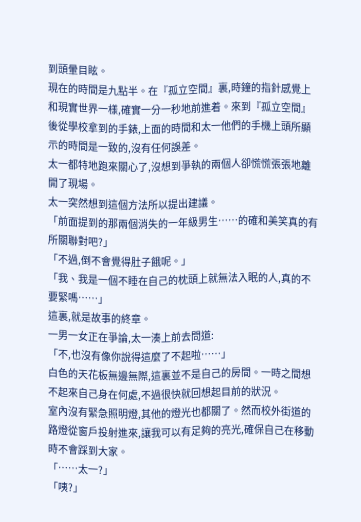到頭暈目眩。
現在的時間是九點半。在『孤立空間』裏,時鐘的指針感覺上和現實世界一樣,確實一分一秒地前進着。來到『孤立空間』後從學校拿到的手錶,上面的時間和太一他們的手機上頭所顯示的時間是一致的,沒有任何誤差。
太一都特地跑來關心了,沒想到爭執的兩個人卻慌慌張張地離開了現場。
太一突然想到這個方法所以提出建議。
「前面提到的那兩個消失的一年級男生……的確和美笑真的有所關聯對吧?」
「不過,倒不會覺得肚子餓呢。」
「我、我是一個不睡在自己的枕頭上就無法入眠的人,真的不要緊嗎……」
這裏,就是故事的終章。
一男一女正在爭論,太一湊上前去問道:
「不,也沒有像你說得這麼了不起啦……」
白色的天花板無邊無際,這裏並不是自己的房間。一時之間想不起來自己身在何處,不過很快就回想起目前的狀況。
室內沒有緊急照明燈,其他的燈光也都關了。然而校外街道的路燈從窗戶投射進來,讓我可以有足夠的亮光,確保自己在移動時不會踩到大家。
「……太一?」
「咦?」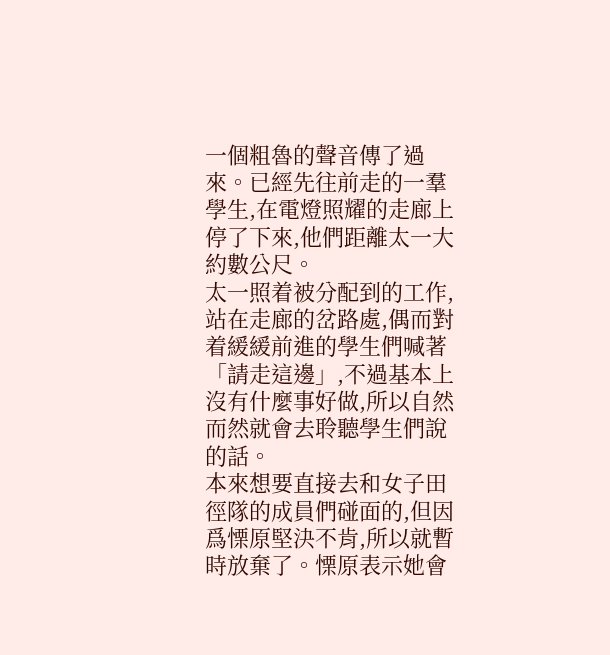一個粗魯的聲音傳了過來。已經先往前走的一羣學生,在電燈照耀的走廊上停了下來,他們距離太一大約數公尺。
太一照着被分配到的工作,站在走廊的岔路處,偶而對着緩緩前進的學生們喊著「請走這邊」,不過基本上沒有什麼事好做,所以自然而然就會去聆聽學生們說的話。
本來想要直接去和女子田徑隊的成員們碰面的,但因爲慄原堅決不肯,所以就暫時放棄了。慄原表示她會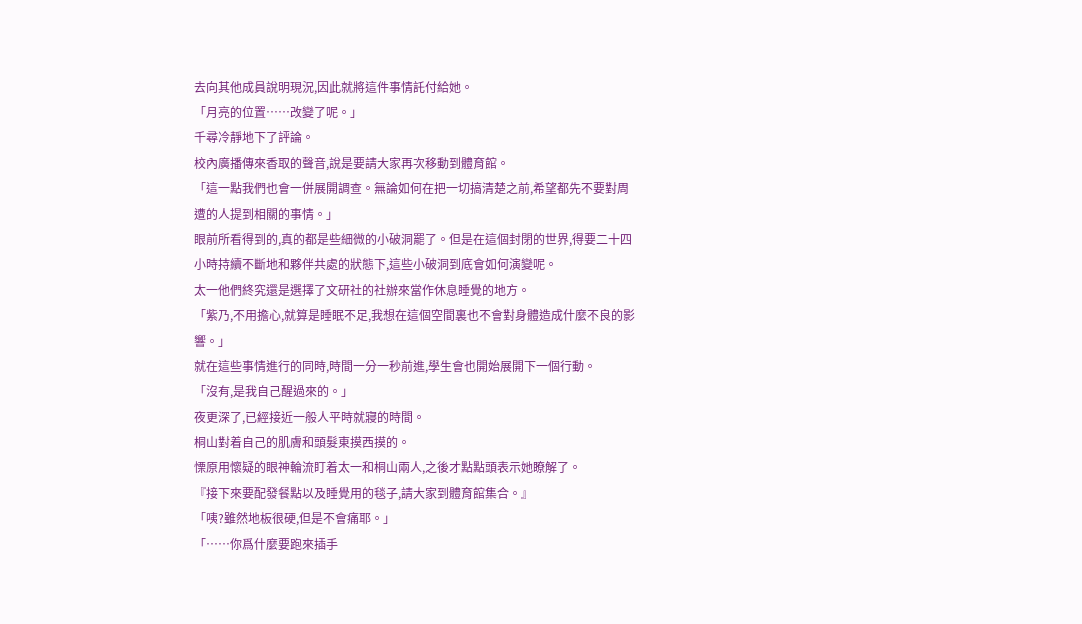去向其他成員說明現況,因此就將這件事情託付給她。
「月亮的位置……改變了呢。」
千尋冷靜地下了評論。
校內廣播傳來香取的聲音,說是要請大家再次移動到體育館。
「這一點我們也會一併展開調查。無論如何在把一切搞清楚之前,希望都先不要對周遭的人提到相關的事情。」
眼前所看得到的,真的都是些細微的小破洞罷了。但是在這個封閉的世界,得要二十四小時持續不斷地和夥伴共處的狀態下,這些小破洞到底會如何演變呢。
太一他們終究還是選擇了文研社的社辦來當作休息睡覺的地方。
「紫乃,不用擔心,就算是睡眠不足,我想在這個空間裏也不會對身體造成什麼不良的影響。」
就在這些事情進行的同時,時間一分一秒前進,學生會也開始展開下一個行動。
「沒有,是我自己醒過來的。」
夜更深了,已經接近一般人平時就寢的時間。
桐山對着自己的肌膚和頭髮東摸西摸的。
慄原用懷疑的眼神輪流盯着太一和桐山兩人,之後才點點頭表示她瞭解了。
『接下來要配發餐點以及睡覺用的毯子,請大家到體育館集合。』
「咦?雖然地板很硬,但是不會痛耶。」
「……你爲什麼要跑來插手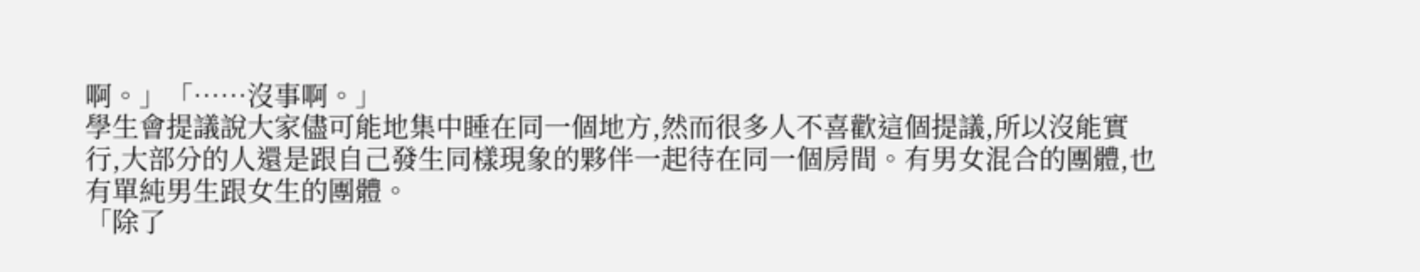啊。」「……沒事啊。」
學生會提議說大家儘可能地集中睡在同一個地方,然而很多人不喜歡這個提議,所以沒能實行,大部分的人還是跟自己發生同樣現象的夥伴一起待在同一個房間。有男女混合的團體,也有單純男生跟女生的團體。
「除了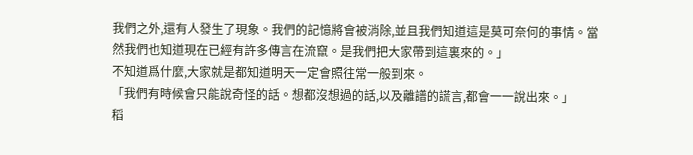我們之外,還有人發生了現象。我們的記憶將會被消除,並且我們知道這是莫可奈何的事情。當然我們也知道現在已經有許多傳言在流竄。是我們把大家帶到這裏來的。」
不知道爲什麼,大家就是都知道明天一定會照往常一般到來。
「我們有時候會只能說奇怪的話。想都沒想過的話,以及離譜的謊言,都會一一說出來。」
稻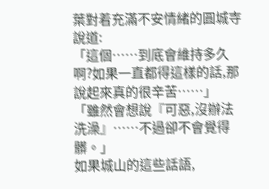葉對着充滿不安情緒的圓城寺說道:
「這個……到底會維持多久啊?如果一直都得這樣的話,那說起來真的很辛苦……」
「雖然會想說『可惡,沒辦法洗澡』……不過卻不會覺得髒。」
如果城山的這些話語,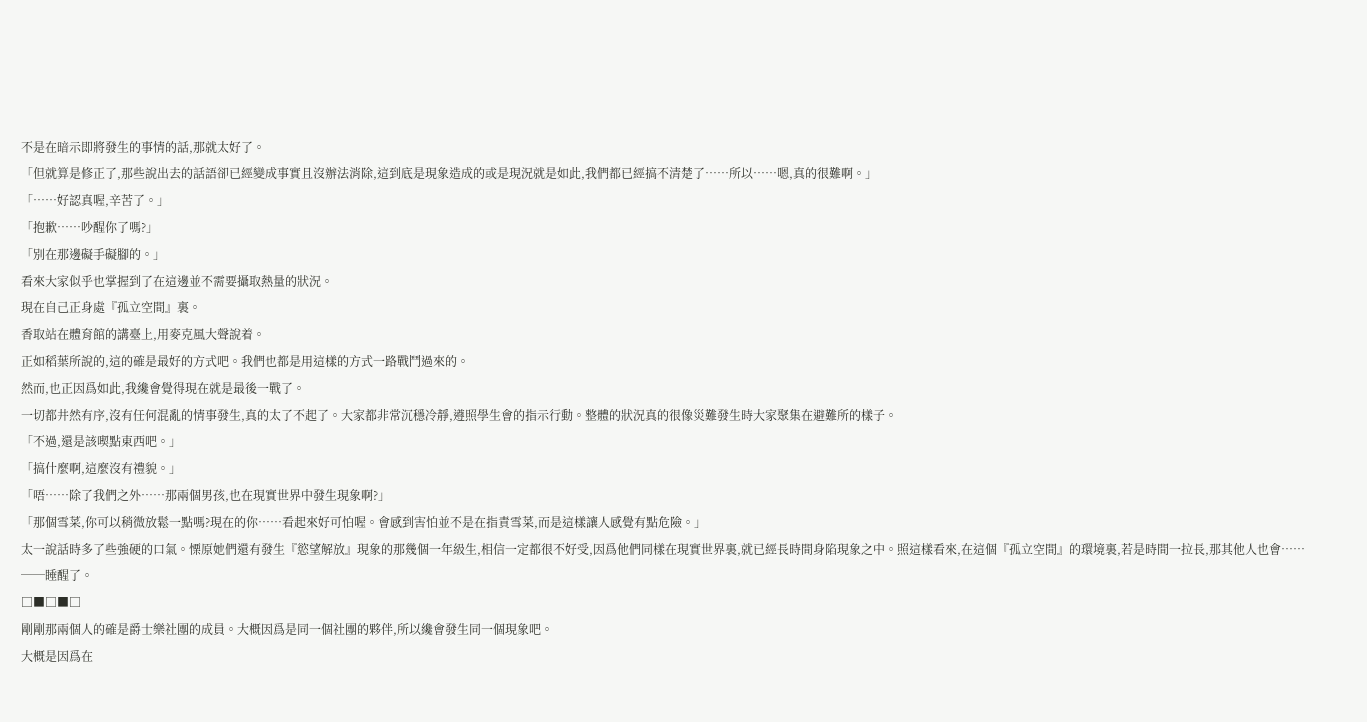不是在暗示即將發生的事情的話,那就太好了。
「但就算是修正了,那些說出去的話語卻已經變成事實且沒辦法消除,這到底是現象造成的或是現況就是如此,我們都已經搞不清楚了……所以……嗯,真的很難啊。」
「……好認真喔,辛苦了。」
「抱歉……吵醒你了嗎?」
「別在那邊礙手礙腳的。」
看來大家似乎也掌握到了在這邊並不需要攝取熱量的狀況。
現在自己正身處『孤立空間』裏。
香取站在體育館的講臺上,用麥克風大聲說着。
正如稻葉所說的,這的確是最好的方式吧。我們也都是用這樣的方式一路戰鬥過來的。
然而,也正因爲如此,我纔會覺得現在就是最後一戰了。
一切都井然有序,沒有任何混亂的情事發生,真的太了不起了。大家都非常沉穩冷靜,遵照學生會的指示行動。整體的狀況真的很像災難發生時大家聚集在避難所的樣子。
「不過,還是該喫點東西吧。」
「搞什麼啊,這麼沒有禮貌。」
「唔……除了我們之外……那兩個男孩,也在現實世界中發生現象啊?」
「那個雪菜,你可以稍微放鬆一點嗎?現在的你……看起來好可怕喔。會感到害怕並不是在指責雪菜,而是這樣讓人感覺有點危險。」
太一說話時多了些強硬的口氣。慄原她們還有發生『慾望解放』現象的那幾個一年級生,相信一定都很不好受,因爲他們同樣在現實世界裏,就已經長時間身陷現象之中。照這樣看來,在這個『孤立空間』的環境裏,若是時間一拉長,那其他人也會……
──睡醒了。
□■□■□
剛剛那兩個人的確是爵士樂社團的成員。大概因爲是同一個社團的夥伴,所以纔會發生同一個現象吧。
大概是因爲在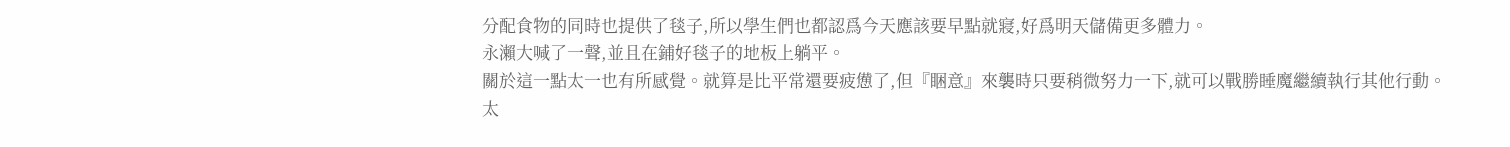分配食物的同時也提供了毯子,所以學生們也都認爲今天應該要早點就寢,好爲明天儲備更多體力。
永瀨大喊了一聲,並且在鋪好毯子的地板上躺平。
關於這一點太一也有所感覺。就算是比平常還要疲憊了,但『睏意』來襲時只要稍微努力一下,就可以戰勝睡魔繼續執行其他行動。
太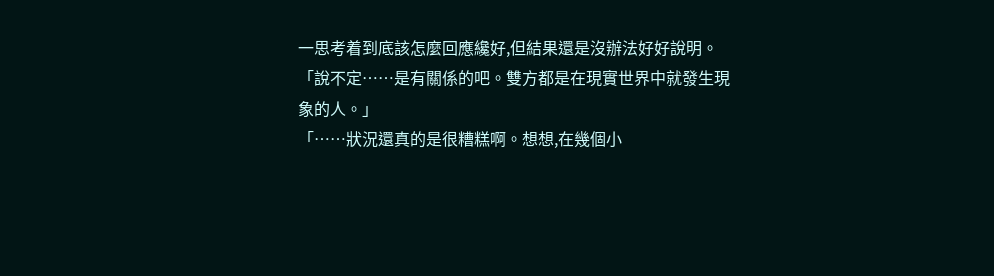一思考着到底該怎麼回應纔好,但結果還是沒辦法好好說明。
「說不定……是有關係的吧。雙方都是在現實世界中就發生現象的人。」
「……狀況還真的是很糟糕啊。想想,在幾個小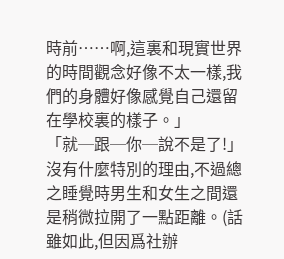時前……啊,這裏和現實世界的時間觀念好像不太一樣,我們的身體好像感覺自己還留在學校裏的樣子。」
「就─跟─你─說不是了!」
沒有什麼特別的理由,不過總之睡覺時男生和女生之間還是稍微拉開了一點距離。(話雖如此,但因爲社辦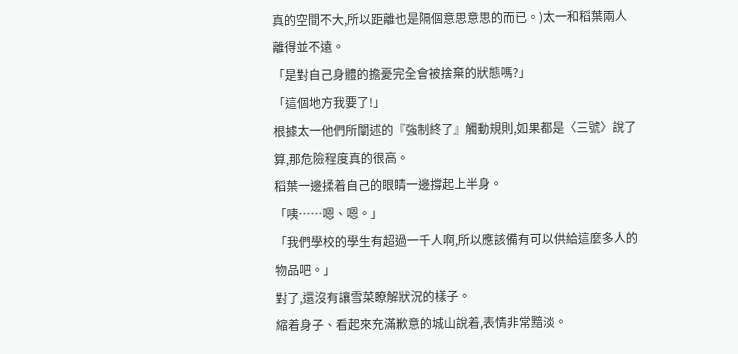真的空間不大,所以距離也是隔個意思意思的而已。)太一和稻葉兩人離得並不遠。
「是對自己身體的擔憂完全會被捨棄的狀態嗎?」
「這個地方我要了!」
根據太一他們所闡述的『強制終了』觸動規則,如果都是〈三號〉說了算,那危險程度真的很高。
稻葉一邊揉着自己的眼睛一邊撐起上半身。
「咦……嗯、嗯。」
「我們學校的學生有超過一千人啊,所以應該備有可以供給這麼多人的物品吧。」
對了,還沒有讓雪菜瞭解狀況的樣子。
縮着身子、看起來充滿歉意的城山說着,表情非常黯淡。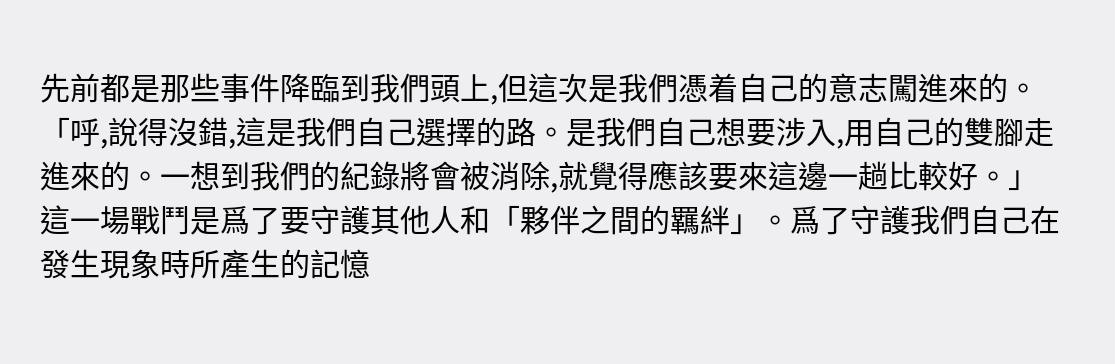先前都是那些事件降臨到我們頭上,但這次是我們憑着自己的意志闖進來的。
「呼,說得沒錯,這是我們自己選擇的路。是我們自己想要涉入,用自己的雙腳走進來的。一想到我們的紀錄將會被消除,就覺得應該要來這邊一趟比較好。」
這一場戰鬥是爲了要守護其他人和「夥伴之間的羈絆」。爲了守護我們自己在發生現象時所產生的記憶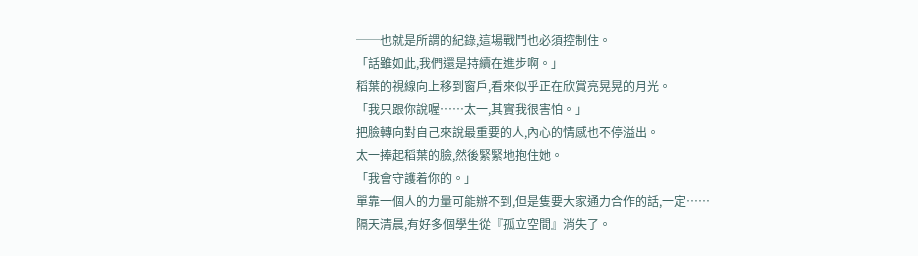──也就是所謂的紀錄,這場戰鬥也必須控制住。
「話雖如此,我們還是持續在進步啊。」
稻葉的視線向上移到窗戶,看來似乎正在欣賞亮晃晃的月光。
「我只跟你說喔……太一,其實我很害怕。」
把臉轉向對自己來說最重要的人,內心的情感也不停溢出。
太一捧起稻葉的臉,然後緊緊地抱住她。
「我會守護着你的。」
單靠一個人的力量可能辦不到,但是隻要大家通力合作的話,一定……
隔天清晨,有好多個學生從『孤立空間』消失了。